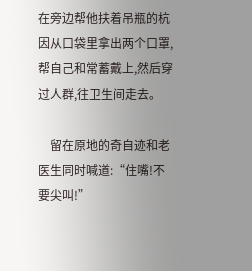在旁边帮他扶着吊瓶的杭因从口袋里拿出两个口罩,帮自己和常蓄戴上,然后穿过人群,往卫生间走去。

    留在原地的奇自迹和老医生同时喊道:“住嘴!不要尖叫!”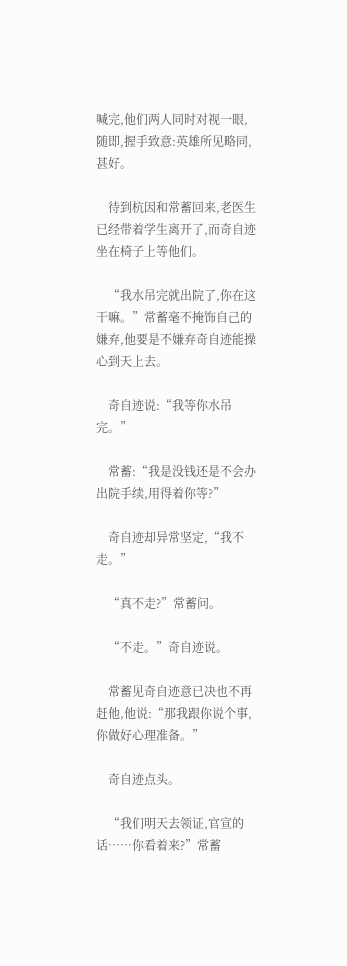喊完,他们两人同时对视一眼,随即,握手致意:英雄所见略同,甚好。

    待到杭因和常蓄回来,老医生已经带着学生离开了,而奇自迹坐在椅子上等他们。

    “我水吊完就出院了,你在这干嘛。”常蓄毫不掩饰自己的嫌弃,他要是不嫌弃奇自迹能操心到天上去。

    奇自迹说:“我等你水吊完。”

    常蓄:“我是没钱还是不会办出院手续,用得着你等?”

    奇自迹却异常坚定,“我不走。”

    “真不走?”常蓄问。

    “不走。”奇自迹说。

    常蓄见奇自迹意已决也不再赶他,他说:“那我跟你说个事,你做好心理准备。”

    奇自迹点头。

    “我们明天去领证,官宣的话……你看着来?”常蓄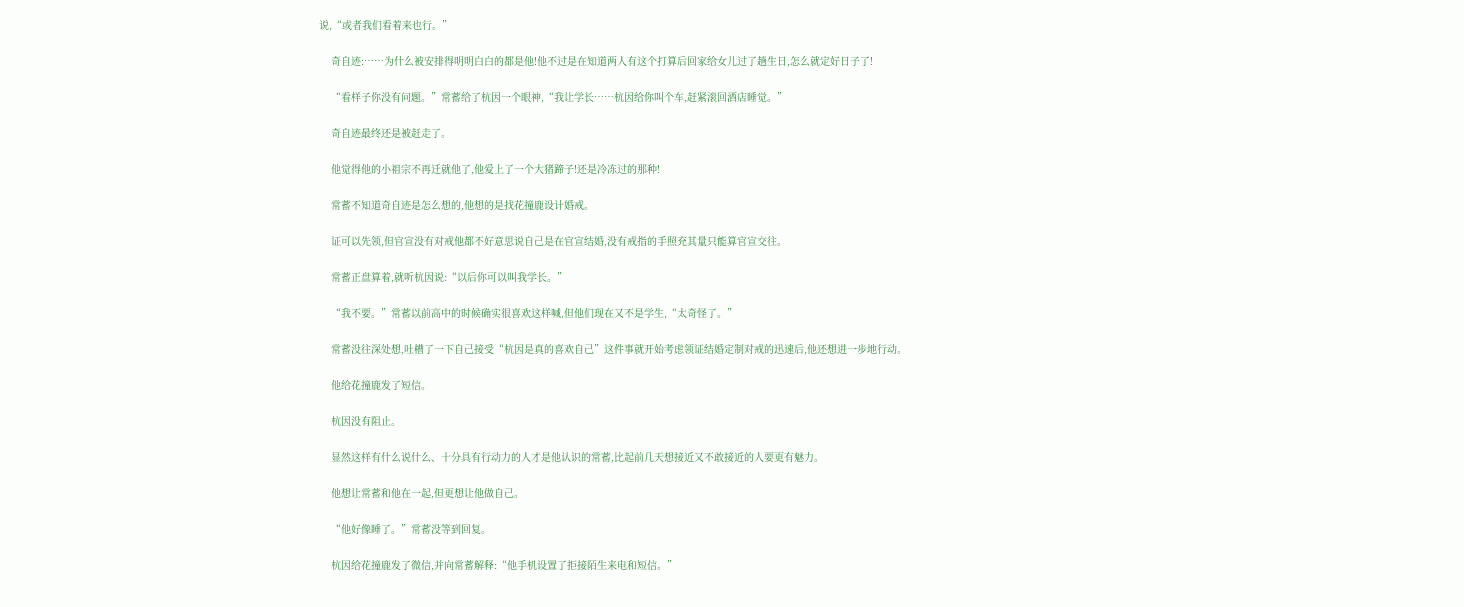说,“或者我们看着来也行。”

    奇自迹:……为什么被安排得明明白白的都是他!他不过是在知道两人有这个打算后回家给女儿过了趟生日,怎么就定好日子了!

    “看样子你没有问题。”常蓄给了杭因一个眼神,“我让学长……杭因给你叫个车,赶紧滚回酒店睡觉。”

    奇自迹最终还是被赶走了。

    他觉得他的小祖宗不再迁就他了,他爱上了一个大猪蹄子!还是冷冻过的那种!

    常蓄不知道奇自迹是怎么想的,他想的是找花撞鹿设计婚戒。

    证可以先领,但官宣没有对戒他都不好意思说自己是在官宣结婚,没有戒指的手照充其量只能算官宣交往。

    常蓄正盘算着,就听杭因说:“以后你可以叫我学长。”

    “我不要。”常蓄以前高中的时候确实很喜欢这样喊,但他们现在又不是学生,“太奇怪了。”

    常蓄没往深处想,吐槽了一下自己接受“杭因是真的喜欢自己”这件事就开始考虑领证结婚定制对戒的迅速后,他还想进一步地行动。

    他给花撞鹿发了短信。

    杭因没有阻止。

    显然这样有什么说什么、十分具有行动力的人才是他认识的常蓄,比起前几天想接近又不敢接近的人要更有魅力。

    他想让常蓄和他在一起,但更想让他做自己。

    “他好像睡了。”常蓄没等到回复。

    杭因给花撞鹿发了微信,并向常蓄解释:“他手机设置了拒接陌生来电和短信。”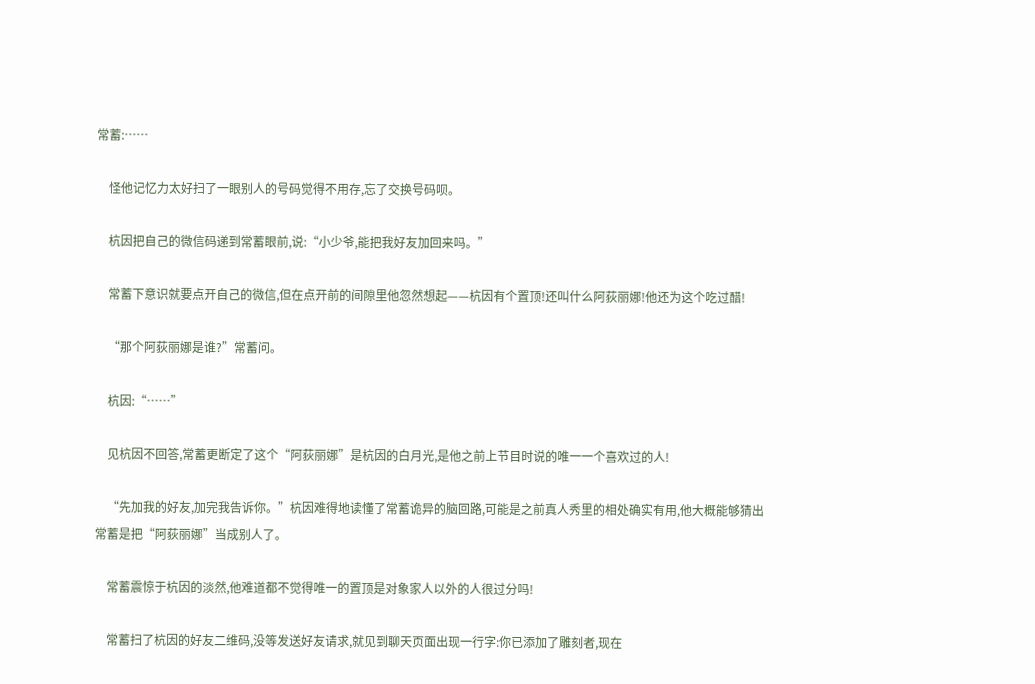常蓄:……

    怪他记忆力太好扫了一眼别人的号码觉得不用存,忘了交换号码呗。

    杭因把自己的微信码递到常蓄眼前,说:“小少爷,能把我好友加回来吗。”

    常蓄下意识就要点开自己的微信,但在点开前的间隙里他忽然想起——杭因有个置顶!还叫什么阿荻丽娜!他还为这个吃过醋!

    “那个阿荻丽娜是谁?”常蓄问。

    杭因:“……”

    见杭因不回答,常蓄更断定了这个“阿荻丽娜”是杭因的白月光,是他之前上节目时说的唯一一个喜欢过的人!

    “先加我的好友,加完我告诉你。”杭因难得地读懂了常蓄诡异的脑回路,可能是之前真人秀里的相处确实有用,他大概能够猜出常蓄是把“阿荻丽娜”当成别人了。

    常蓄震惊于杭因的淡然,他难道都不觉得唯一的置顶是对象家人以外的人很过分吗!

    常蓄扫了杭因的好友二维码,没等发送好友请求,就见到聊天页面出现一行字:你已添加了雕刻者,现在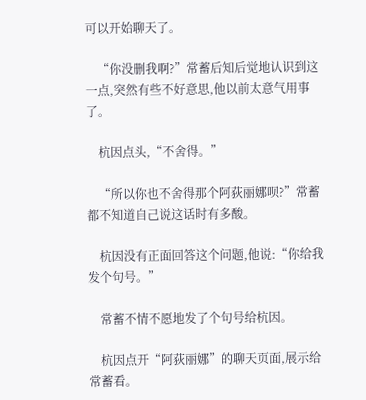可以开始聊天了。

    “你没删我啊?”常蓄后知后觉地认识到这一点,突然有些不好意思,他以前太意气用事了。

    杭因点头,“不舍得。”

    “所以你也不舍得那个阿荻丽娜呗?”常蓄都不知道自己说这话时有多酸。

    杭因没有正面回答这个问题,他说:“你给我发个句号。”

    常蓄不情不愿地发了个句号给杭因。

    杭因点开“阿荻丽娜”的聊天页面,展示给常蓄看。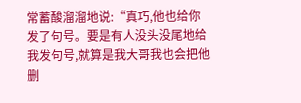常蓄酸溜溜地说:“真巧,他也给你发了句号。要是有人没头没尾地给我发句号,就算是我大哥我也会把他删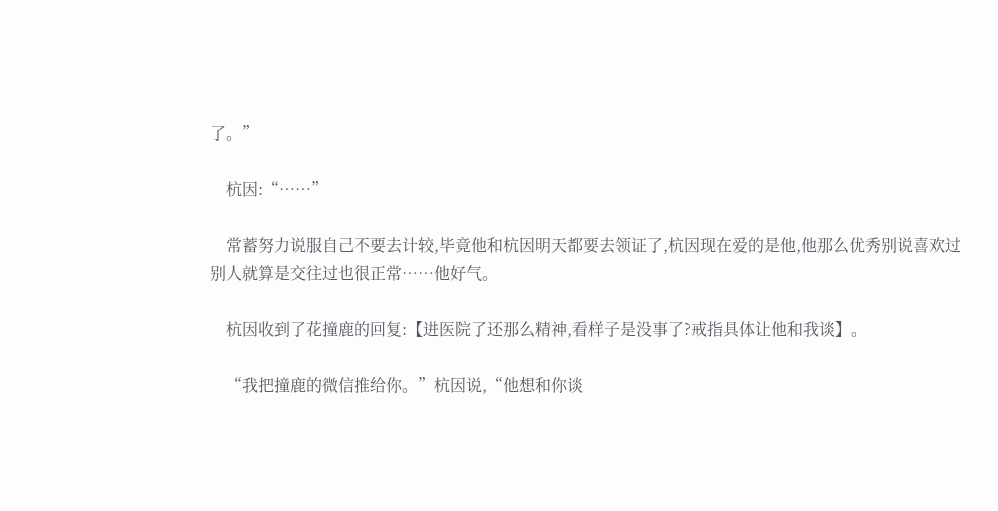了。”

    杭因:“……”

    常蓄努力说服自己不要去计较,毕竟他和杭因明天都要去领证了,杭因现在爱的是他,他那么优秀别说喜欢过别人就算是交往过也很正常……他好气。

    杭因收到了花撞鹿的回复:【进医院了还那么精神,看样子是没事了?戒指具体让他和我谈】。

    “我把撞鹿的微信推给你。”杭因说,“他想和你谈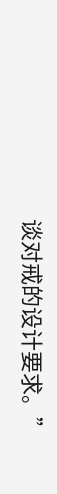谈对戒的设计要求。”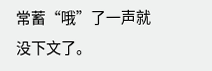常蓄“哦”了一声就没下文了。